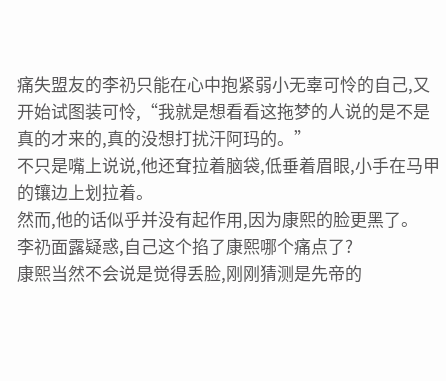痛失盟友的李礽只能在心中抱紧弱小无辜可怜的自己,又开始试图装可怜,“我就是想看看这拖梦的人说的是不是真的才来的,真的没想打扰汗阿玛的。”
不只是嘴上说说,他还耷拉着脑袋,低垂着眉眼,小手在马甲的镶边上划拉着。
然而,他的话似乎并没有起作用,因为康熙的脸更黑了。
李礽面露疑惑,自己这个掐了康熙哪个痛点了?
康熙当然不会说是觉得丢脸,刚刚猜测是先帝的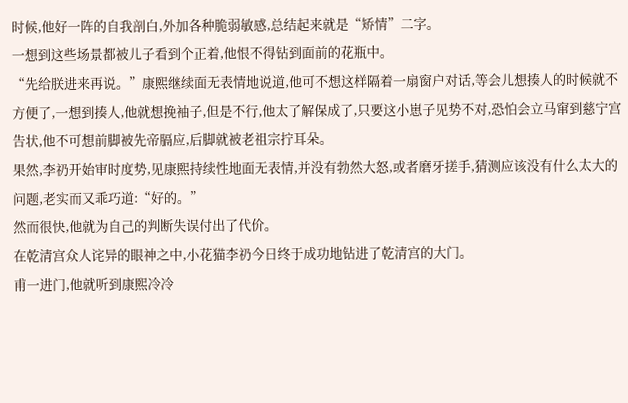时候,他好一阵的自我剖白,外加各种脆弱敏感,总结起来就是“矫情”二字。
一想到这些场景都被儿子看到个正着,他恨不得钻到面前的花瓶中。
“先给朕进来再说。”康熙继续面无表情地说道,他可不想这样隔着一扇窗户对话,等会儿想揍人的时候就不方便了,一想到揍人,他就想挽袖子,但是不行,他太了解保成了,只要这小崽子见势不对,恐怕会立马窜到慈宁宫告状,他不可想前脚被先帝膈应,后脚就被老祖宗拧耳朵。
果然,李礽开始审时度势,见康熙持续性地面无表情,并没有勃然大怒,或者磨牙搓手,猜测应该没有什么太大的问题,老实而又乖巧道:“好的。”
然而很快,他就为自己的判断失误付出了代价。
在乾清宫众人诧异的眼神之中,小花猫李礽今日终于成功地钻进了乾清宫的大门。
甫一进门,他就听到康熙冷冷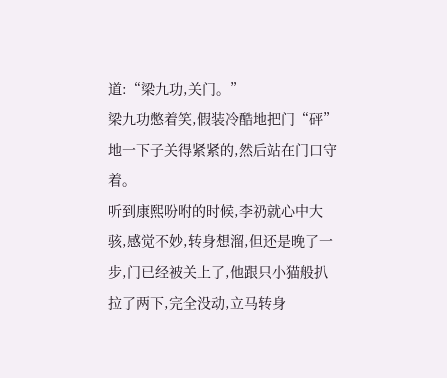道:“梁九功,关门。”
梁九功憋着笑,假装冷酷地把门“砰”地一下子关得紧紧的,然后站在门口守着。
听到康熙吩咐的时候,李礽就心中大骇,感觉不妙,转身想溜,但还是晚了一步,门已经被关上了,他跟只小猫般扒拉了两下,完全没动,立马转身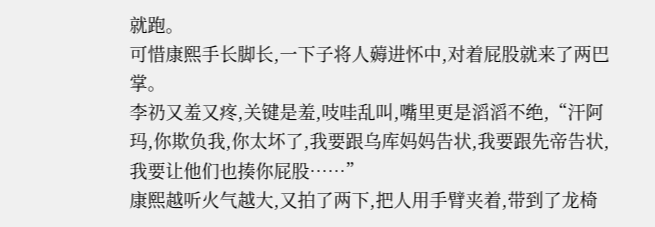就跑。
可惜康熙手长脚长,一下子将人薅进怀中,对着屁股就来了两巴掌。
李礽又羞又疼,关键是羞,吱哇乱叫,嘴里更是滔滔不绝,“汗阿玛,你欺负我,你太坏了,我要跟乌库妈妈告状,我要跟先帝告状,我要让他们也揍你屁股……”
康熙越听火气越大,又拍了两下,把人用手臂夹着,带到了龙椅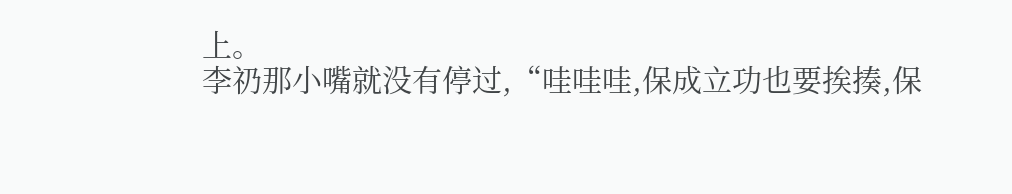上。
李礽那小嘴就没有停过,“哇哇哇,保成立功也要挨揍,保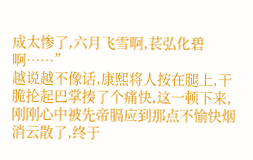成太惨了,六月飞雪啊,苌弘化碧啊……”
越说越不像话,康熙将人按在腿上,干脆抡起巴掌揍了个痛快,这一顿下来,刚刚心中被先帝膈应到那点不愉快烟消云散了,终于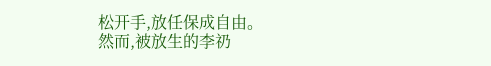松开手,放任保成自由。
然而,被放生的李礽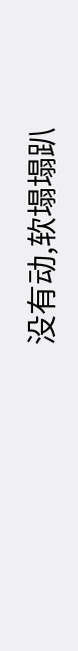没有动,软塌塌趴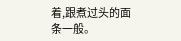着,跟煮过头的面条一般。